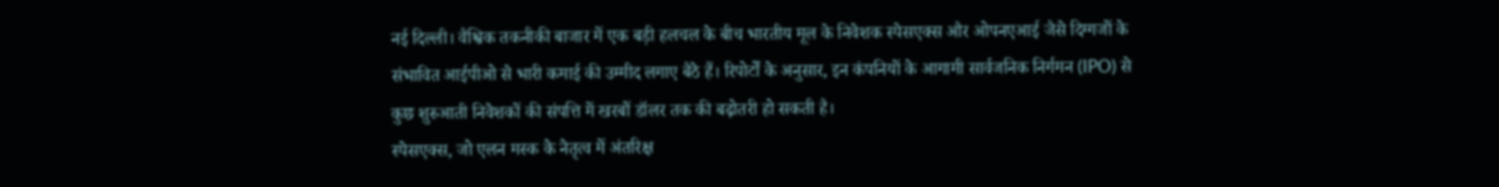नई दिल्ली। वैश्विक तकनीकी बाजार में एक बड़ी हलचल के बीच भारतीय मूल के निवेशक स्पेसएक्स और ओपनएआई जैसे दिग्गजों के संभावित आईपीओ से भारी कमाई की उम्मीद लगाए बैठे हैं। रिपोर्टों के अनुसार, इन कंपनियों के आगामी सार्वजनिक निर्गमन (IPO) से कुछ शुरुआती निवेशकों की संपत्ति में खरबों डॉलर तक की बढ़ोतरी हो सकती है।
स्पेसएक्स, जो एलन मस्क के नेतृत्व में अंतरिक्ष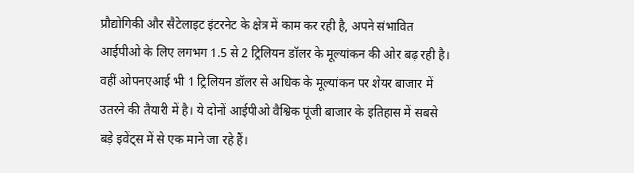प्रौद्योगिकी और सैटेलाइट इंटरनेट के क्षेत्र में काम कर रही है, अपने संभावित आईपीओ के लिए लगभग 1.5 से 2 ट्रिलियन डॉलर के मूल्यांकन की ओर बढ़ रही है। वहीं ओपनएआई भी 1 ट्रिलियन डॉलर से अधिक के मूल्यांकन पर शेयर बाजार में उतरने की तैयारी में है। ये दोनों आईपीओ वैश्विक पूंजी बाजार के इतिहास में सबसे बड़े इवेंट्स में से एक माने जा रहे हैं।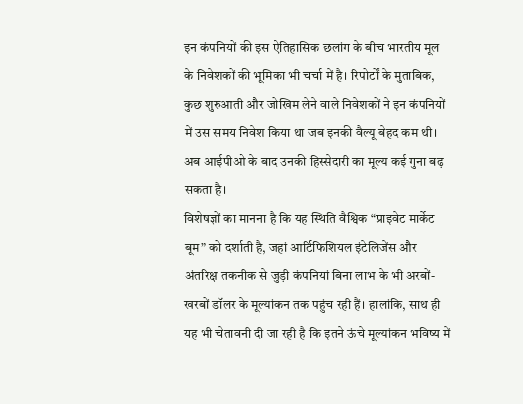इन कंपनियों की इस ऐतिहासिक छलांग के बीच भारतीय मूल के निवेशकों की भूमिका भी चर्चा में है। रिपोर्टों के मुताबिक, कुछ शुरुआती और जोखिम लेने वाले निवेशकों ने इन कंपनियों में उस समय निवेश किया था जब इनकी वैल्यू बेहद कम थी। अब आईपीओ के बाद उनकी हिस्सेदारी का मूल्य कई गुना बढ़ सकता है।
विशेषज्ञों का मानना है कि यह स्थिति वैश्विक “प्राइवेट मार्केट बूम” को दर्शाती है, जहां आर्टिफिशियल इंटेलिजेंस और अंतरिक्ष तकनीक से जुड़ी कंपनियां बिना लाभ के भी अरबों-खरबों डॉलर के मूल्यांकन तक पहुंच रही हैं। हालांकि, साथ ही यह भी चेतावनी दी जा रही है कि इतने ऊंचे मूल्यांकन भविष्य में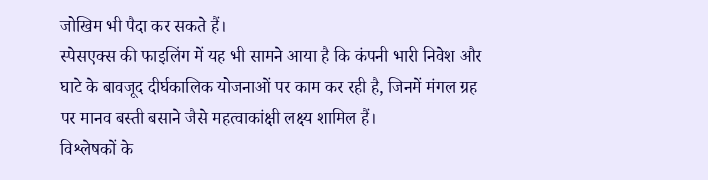जोखिम भी पैदा कर सकते हैं।
स्पेसएक्स की फाइलिंग में यह भी सामने आया है कि कंपनी भारी निवेश और घाटे के बावजूद दीर्घकालिक योजनाओं पर काम कर रही है, जिनमें मंगल ग्रह पर मानव बस्ती बसाने जैसे महत्वाकांक्षी लक्ष्य शामिल हैं।
विश्लेषकों के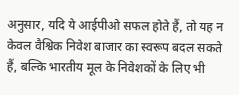अनुसार, यदि ये आईपीओ सफल होते हैं, तो यह न केवल वैश्विक निवेश बाजार का स्वरूप बदल सकते हैं, बल्कि भारतीय मूल के निवेशकों के लिए भी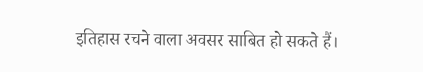इतिहास रचने वाला अवसर साबित हो सकते हैं।